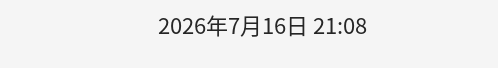2026年7月16日 21:08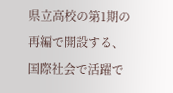県立高校の第1期の再編で開設する、国際社会で活躍で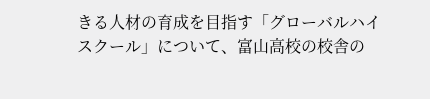きる人材の育成を目指す「グローバルハイスクール」について、富山高校の校舎の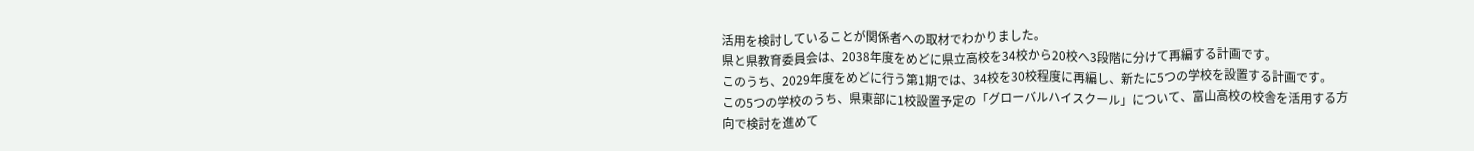活用を検討していることが関係者への取材でわかりました。
県と県教育委員会は、2038年度をめどに県立高校を34校から20校へ3段階に分けて再編する計画です。
このうち、2029年度をめどに行う第1期では、34校を30校程度に再編し、新たに5つの学校を設置する計画です。
この5つの学校のうち、県東部に1校設置予定の「グローバルハイスクール」について、富山高校の校舎を活用する方向で検討を進めて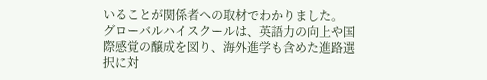いることが関係者への取材でわかりました。
グローバルハイスクールは、英語力の向上や国際感覚の醸成を図り、海外進学も含めた進路選択に対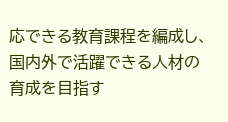応できる教育課程を編成し、国内外で活躍できる人材の育成を目指す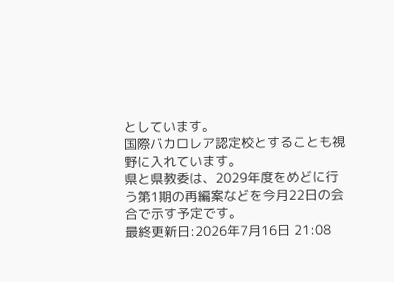としています。
国際バカロレア認定校とすることも視野に入れています。
県と県教委は、2029年度をめどに行う第1期の再編案などを今月22日の会合で示す予定です。
最終更新日:2026年7月16日 21:08